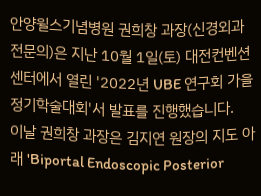안양윌스기념병원 권희창 과장(신경외과 전문의)은 지난 10월 1일(토) 대전컨벤션센터에서 열린 '2022년 UBE 연구회 가을정기학술대회'서 발표를 진행했습니다.
이날 권희창 과장은 김지연 원장의 지도 아래 'Biportal Endoscopic Posterior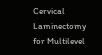Cervical Laminectomy for Multilevel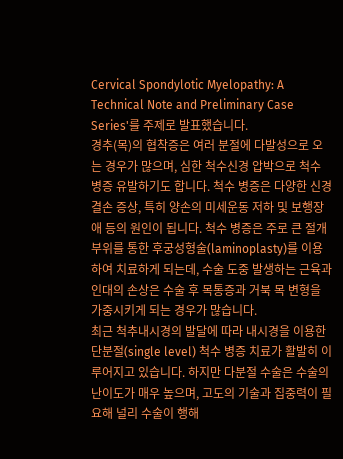Cervical Spondylotic Myelopathy: A Technical Note and Preliminary Case Series'를 주제로 발표했습니다.
경추(목)의 협착증은 여러 분절에 다발성으로 오는 경우가 많으며, 심한 척수신경 압박으로 척수 병증 유발하기도 합니다. 척수 병증은 다양한 신경 결손 증상, 특히 양손의 미세운동 저하 및 보행장애 등의 원인이 됩니다. 척수 병증은 주로 큰 절개 부위를 통한 후궁성형술(laminoplasty)를 이용하여 치료하게 되는데, 수술 도중 발생하는 근육과 인대의 손상은 수술 후 목통증과 거북 목 변형을 가중시키게 되는 경우가 많습니다.
최근 척추내시경의 발달에 따라 내시경을 이용한 단분절(single level) 척수 병증 치료가 활발히 이루어지고 있습니다. 하지만 다분절 수술은 수술의 난이도가 매우 높으며, 고도의 기술과 집중력이 필요해 널리 수술이 행해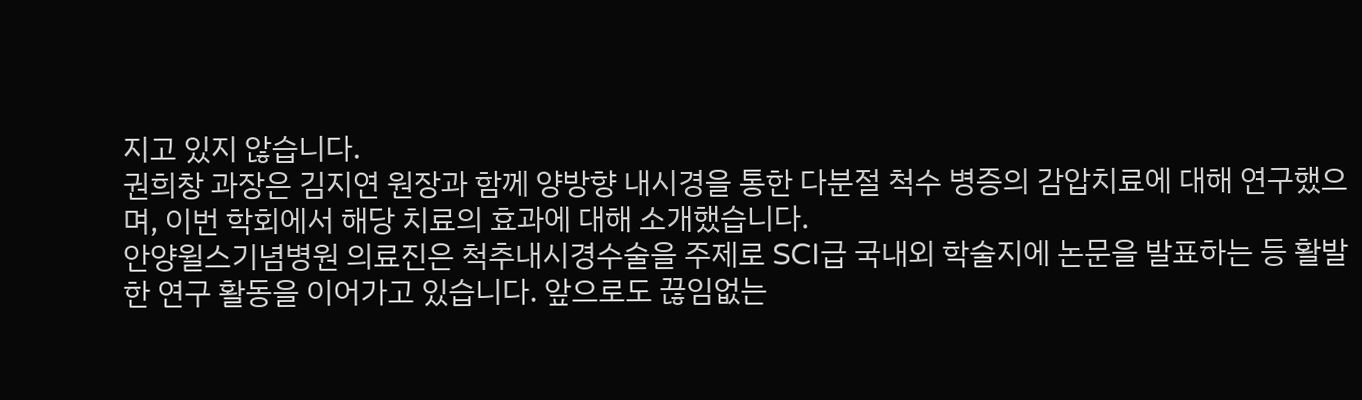지고 있지 않습니다.
권희창 과장은 김지연 원장과 함께 양방향 내시경을 통한 다분절 척수 병증의 감압치료에 대해 연구했으며, 이번 학회에서 해당 치료의 효과에 대해 소개했습니다.
안양윌스기념병원 의료진은 척추내시경수술을 주제로 SCI급 국내외 학술지에 논문을 발표하는 등 활발한 연구 활동을 이어가고 있습니다. 앞으로도 끊임없는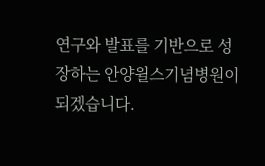연구와 발표를 기반으로 성장하는 안양윌스기념병원이 되겠습니다.